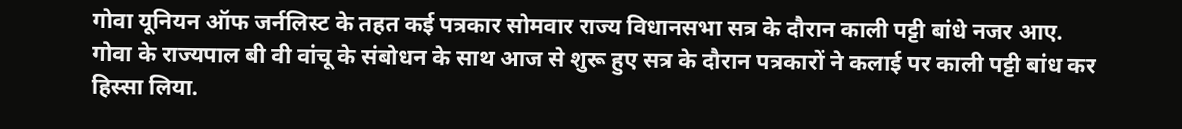गोवा यूनियन ऑफ जर्नलिस्ट के तहत कई पत्रकार सोमवार राज्य विधानसभा सत्र के दौरान काली पट्टी बांधे नजर आए. गोवा के राज्यपाल बी वी वांचू के संबोधन के साथ आज से शुरू हुए सत्र के दौरान पत्रकारों ने कलाई पर काली पट्टी बांध कर हिस्सा लिया.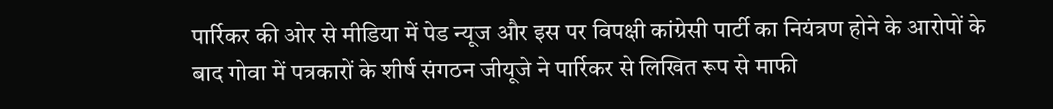पार्रिकर की ओर से मीडिया में पेड न्यूज और इस पर विपक्षी कांग्रेसी पार्टी का नियंत्रण होने के आरोपों के बाद गोवा में पत्रकारों के शीर्ष संगठन जीयूजे ने पार्रिकर से लिखित रूप से माफी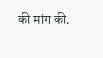की मांग की.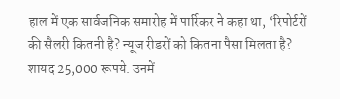हाल में एक सार्वजनिक समारोह में पार्रिकर ने कहा था, ‘रिपोर्टरों की सैलरी कितनी है? न्यूज रीडरों को कितना पैसा मिलता है? शायद 25,000 रूपये. उनमें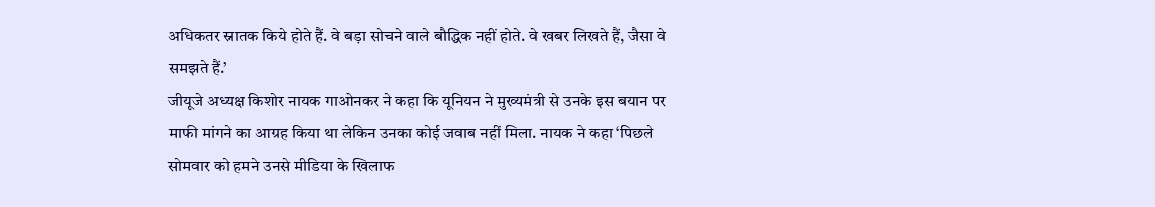अधिकतर स्नातक किये होते हैं. वे बड़ा सोचने वाले बौद्धिक नहीं होते. वे खबर लिखते हैं, जैसा वे समझते हैं.’
जीयूजे अध्यक्ष किशोर नायक गाओनकर ने कहा कि यूनियन ने मुख्यमंत्री से उनके इस बयान पर माफी मांगने का आग्रह किया था लेकिन उनका कोई जवाब नहीं मिला. नायक ने कहा ‘पिछले सोमवार को हमने उनसे मीडिया के खिलाफ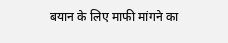बयान के लिए माफी मांगने का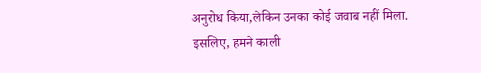अनुरोध किया,लेकिन उनका कोई जवाब नहीं मिला. इसलिए, हमने काली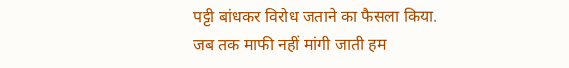पट्टी बांधकर विरोध जताने का फैसला किया. जब तक माफी नहीं मांगी जाती हम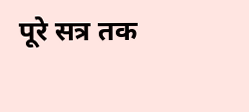पूरे सत्र तक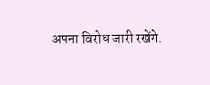अपना विरोध जारी रखेंगे.